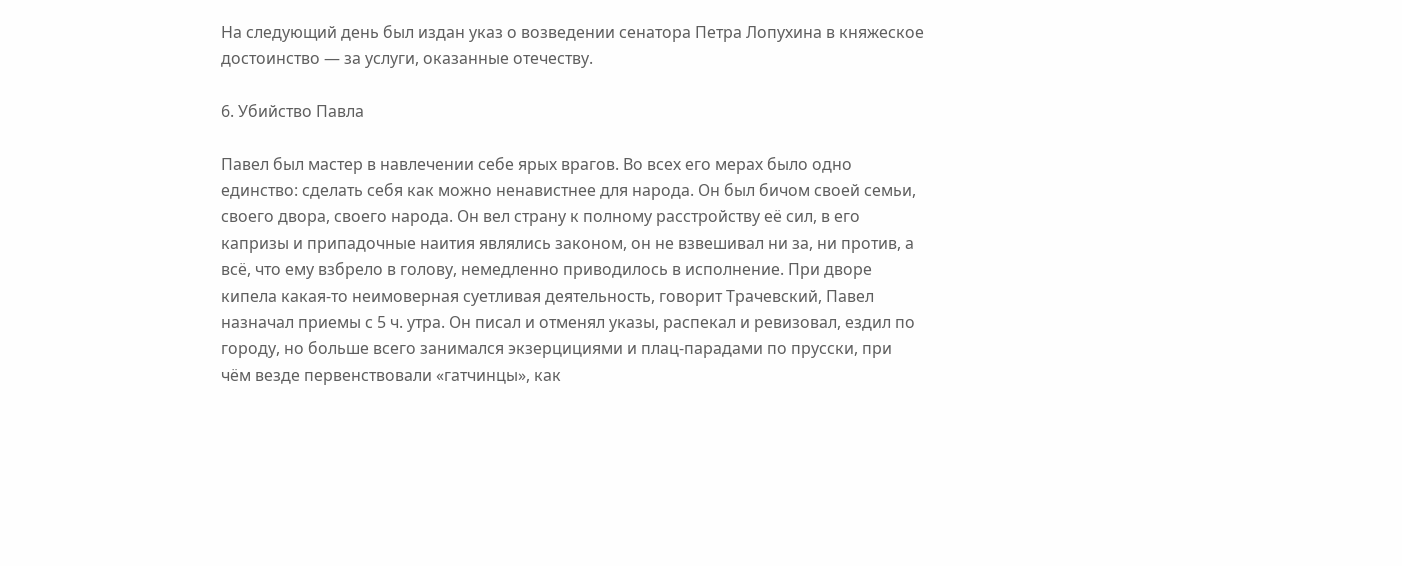На следующий день был издан указ о возведении сенатора Петра Лопухина в княжеское достоинство — за услуги, оказанные отечеству.

6. Убийство Павла

Павел был мастер в навлечении себе ярых врагов. Во всех его мерах было одно единство: сделать себя как можно ненавистнее для народа. Он был бичом своей семьи, своего двора, своего народа. Он вел страну к полному расстройству её сил, в его капризы и припадочные наития являлись законом, он не взвешивал ни за, ни против, а всё, что ему взбрело в голову, немедленно приводилось в исполнение. При дворе кипела какая-то неимоверная суетливая деятельность, говорит Трачевский, Павел назначал приемы с 5 ч. утра. Он писал и отменял указы, распекал и ревизовал, ездил по городу, но больше всего занимался экзерцициями и плац-парадами по прусски, при чём везде первенствовали «гатчинцы», как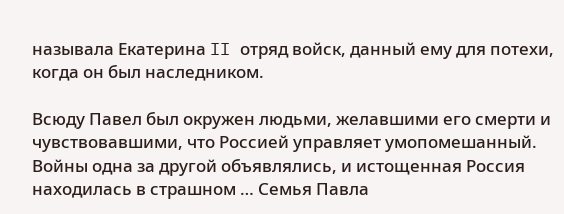называла Екатерина II отряд войск, данный ему для потехи, когда он был наследником.

Всюду Павел был окружен людьми, желавшими его смерти и чувствовавшими, что Россией управляет умопомешанный. Войны одна за другой объявлялись, и истощенная Россия находилась в страшном … Семья Павла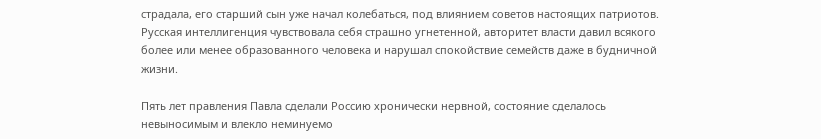страдала, его старший сын уже начал колебаться, под влиянием советов настоящих патриотов. Русская интеллигенция чувствовала себя страшно угнетенной, авторитет власти давил всякого более или менее образованного человека и нарушал спокойствие семейств даже в будничной жизни.

Пять лет правления Павла сделали Россию хронически нервной, состояние сделалось невыносимым и влекло неминуемо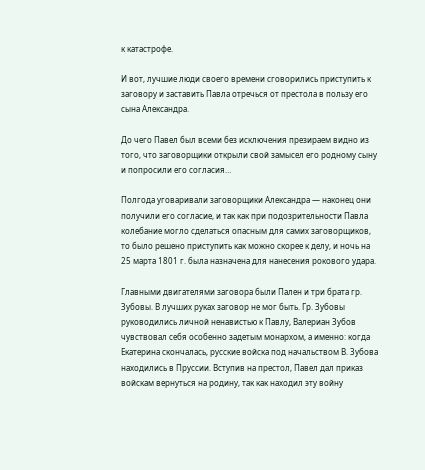к катастрофе.

И вот, лучшие люди своего времени сговорились приступить к заговору и заставить Павла отречься от престола в пользу его сына Александра.

До чего Павел был всеми без исключения презираем видно из того, что заговорщики открыли свой замысел его родному сыну и попросили его согласия…

Полгода уговаривали заговорщики Александра — наконец они получили его согласие, и так как при подозрительности Павла колебание могло сделаться опасным для самих заговорщиков, то было решено приступить как можно скорее к делу, и ночь на 25 марта 1801 г. была назначена для нанесения рокового удара.

Главными двигателями заговора были Пален и три брата гр. Зубовы. В лучших руках заговор не мог быть. Гр. Зубовы руководились личной ненавистью к Павлу, Валериан Зубов чувствовал себя особенно задетым монархом, а именно: когда Екатерина скончалась, русские войска под начальством В. Зубова находились в Пруссии. Вступив на престол, Павел дал приказ войскам вернуться на родину, так как находил эту войну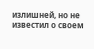излишней, но не известил о своем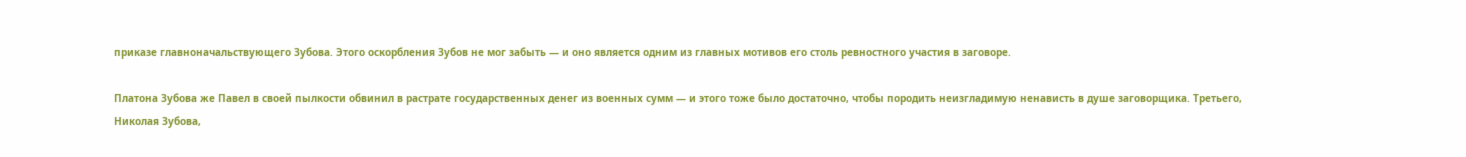приказе главноначальствующего Зубова. Этого оскорбления Зубов не мог забыть — и оно является одним из главных мотивов его столь ревностного участия в заговоре.

Платона Зубова же Павел в своей пылкости обвинил в растрате государственных денег из военных сумм — и этого тоже было достаточно, чтобы породить неизгладимую ненависть в душе заговорщика. Третьего, Николая Зубова,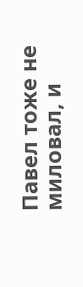Павел тоже не миловал, и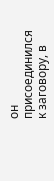он присоединился к заговору, в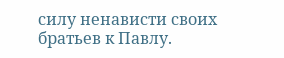силу ненависти своих братьев к Павлу.